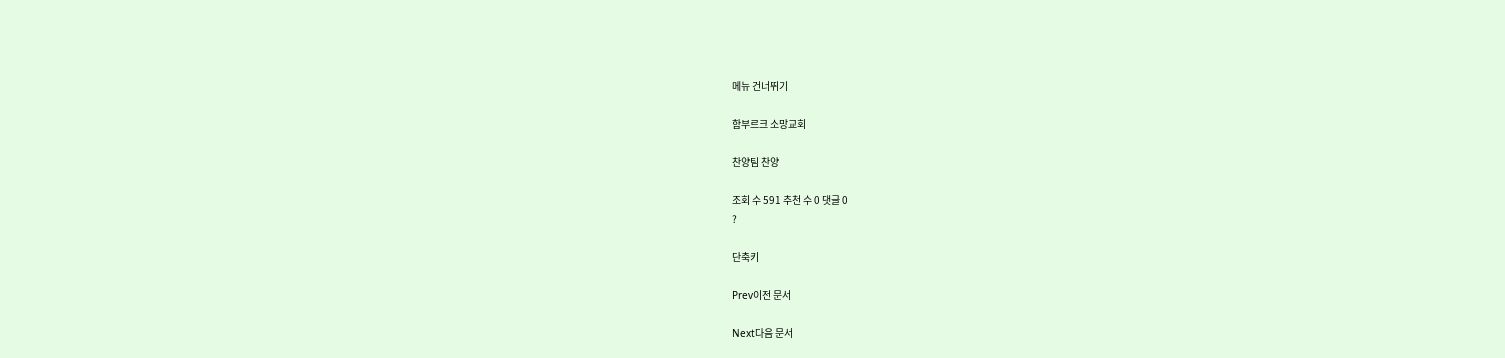메뉴 건너뛰기

함부르크 소망교회

찬양팀 찬양

조회 수 591 추천 수 0 댓글 0
?

단축키

Prev이전 문서

Next다음 문서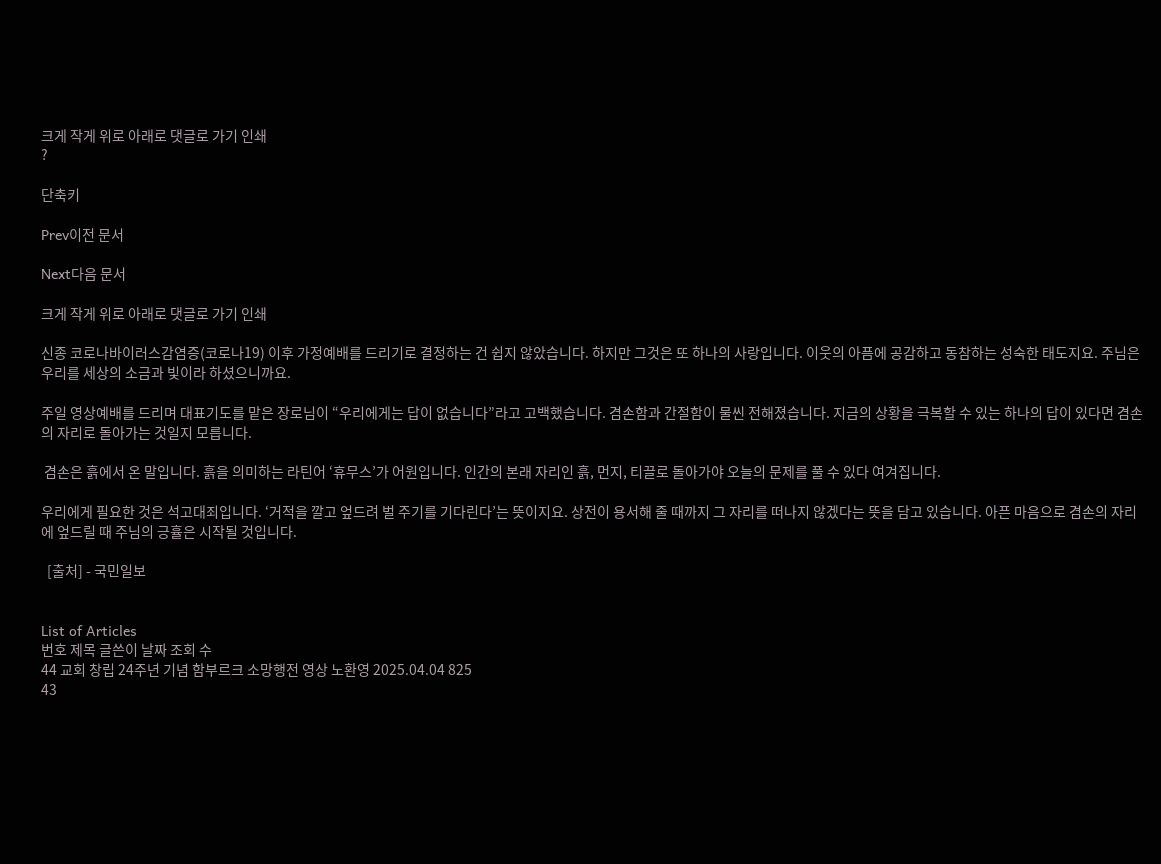크게 작게 위로 아래로 댓글로 가기 인쇄
?

단축키

Prev이전 문서

Next다음 문서

크게 작게 위로 아래로 댓글로 가기 인쇄

신종 코로나바이러스감염증(코로나19) 이후 가정예배를 드리기로 결정하는 건 쉽지 않았습니다. 하지만 그것은 또 하나의 사랑입니다. 이웃의 아픔에 공감하고 동참하는 성숙한 태도지요. 주님은 우리를 세상의 소금과 빛이라 하셨으니까요.

주일 영상예배를 드리며 대표기도를 맡은 장로님이 “우리에게는 답이 없습니다”라고 고백했습니다. 겸손함과 간절함이 물씬 전해졌습니다. 지금의 상황을 극복할 수 있는 하나의 답이 있다면 겸손의 자리로 돌아가는 것일지 모릅니다.

 겸손은 흙에서 온 말입니다. 흙을 의미하는 라틴어 ‘휴무스’가 어원입니다. 인간의 본래 자리인 흙, 먼지, 티끌로 돌아가야 오늘의 문제를 풀 수 있다 여겨집니다.

우리에게 필요한 것은 석고대죄입니다. ‘거적을 깔고 엎드려 벌 주기를 기다린다’는 뜻이지요. 상전이 용서해 줄 때까지 그 자리를 떠나지 않겠다는 뜻을 담고 있습니다. 아픈 마음으로 겸손의 자리에 엎드릴 때 주님의 긍휼은 시작될 것입니다.

  [출처] - 국민일보


List of Articles
번호 제목 글쓴이 날짜 조회 수
44 교회 창립 24주년 기념 함부르크 소망행전 영상 노환영 2025.04.04 825
43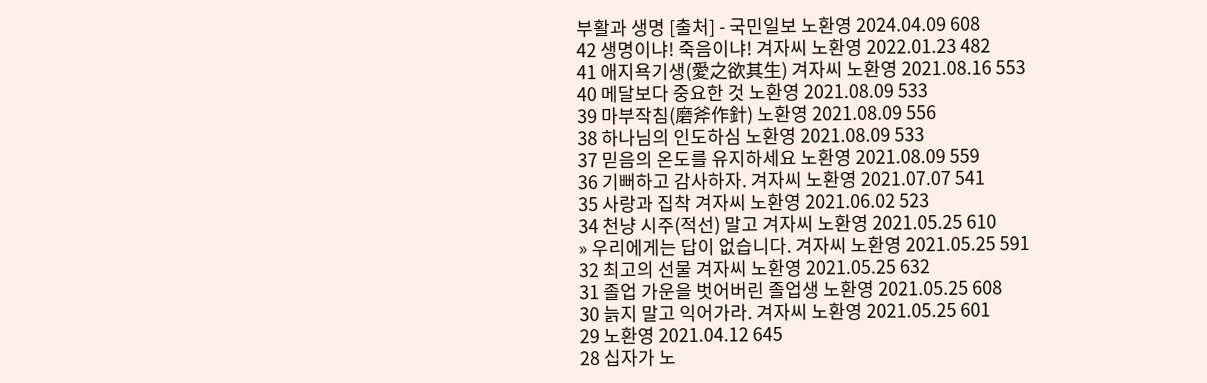부활과 생명 [출처] - 국민일보 노환영 2024.04.09 608
42 생명이냐! 죽음이냐! 겨자씨 노환영 2022.01.23 482
41 애지욕기생(愛之欲其生) 겨자씨 노환영 2021.08.16 553
40 메달보다 중요한 것 노환영 2021.08.09 533
39 마부작침(磨斧作針) 노환영 2021.08.09 556
38 하나님의 인도하심 노환영 2021.08.09 533
37 믿음의 온도를 유지하세요 노환영 2021.08.09 559
36 기뻐하고 감사하자. 겨자씨 노환영 2021.07.07 541
35 사랑과 집착 겨자씨 노환영 2021.06.02 523
34 천냥 시주(적선) 말고 겨자씨 노환영 2021.05.25 610
» 우리에게는 답이 없습니다. 겨자씨 노환영 2021.05.25 591
32 최고의 선물 겨자씨 노환영 2021.05.25 632
31 졸업 가운을 벗어버린 졸업생 노환영 2021.05.25 608
30 늙지 말고 익어가라. 겨자씨 노환영 2021.05.25 601
29 노환영 2021.04.12 645
28 십자가 노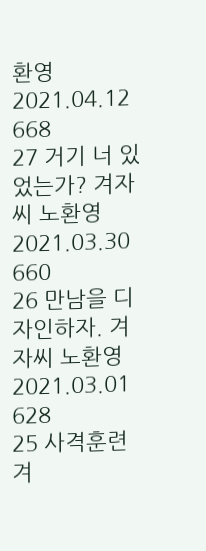환영 2021.04.12 668
27 거기 너 있었는가? 겨자씨 노환영 2021.03.30 660
26 만남을 디자인하자. 겨자씨 노환영 2021.03.01 628
25 사격훈련 겨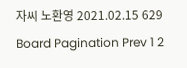자씨 노환영 2021.02.15 629
Board Pagination Prev 1 2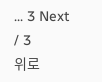... 3 Next
/ 3
위로